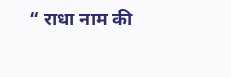“ राधा नाम की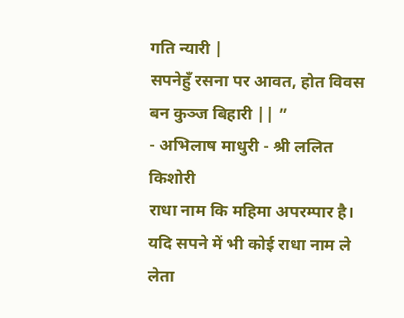गति न्यारी |
सपनेहुँ रसना पर आवत, होत विवस बन कुञ्ज बिहारी || ”
- अभिलाष माधुरी - श्री ललित किशोरी
राधा नाम कि महिमा अपरम्पार है। यदि सपने में भी कोई राधा नाम ले लेता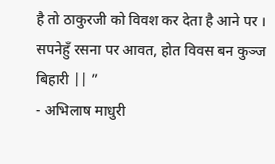है तो ठाकुरजी को विवश कर देता है आने पर ।
सपनेहुँ रसना पर आवत, होत विवस बन कुञ्ज बिहारी || ”
- अभिलाष माधुरी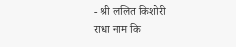- श्री ललित किशोरी
राधा नाम कि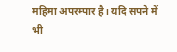महिमा अपरम्पार है। यदि सपने में भी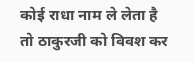कोई राधा नाम ले लेता है तो ठाकुरजी को विवश कर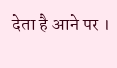देता है आने पर ।